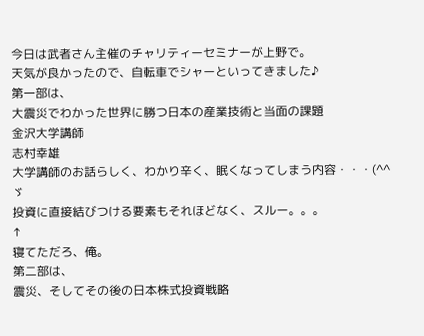今日は武者さん主催のチャリティーセミナーが上野で。
天気が良かったので、自転車でシャーといってきました♪
第一部は、
大震災でわかった世界に勝つ日本の産業技術と当面の課題
金沢大学講師
志村幸雄
大学講師のお話らしく、わかり辛く、眠くなってしまう内容・・・(^^ゞ
投資に直接結びつける要素もそれほどなく、スルー。。。
↑
寝てただろ、俺。
第二部は、
震災、そしてその後の日本株式投資戦略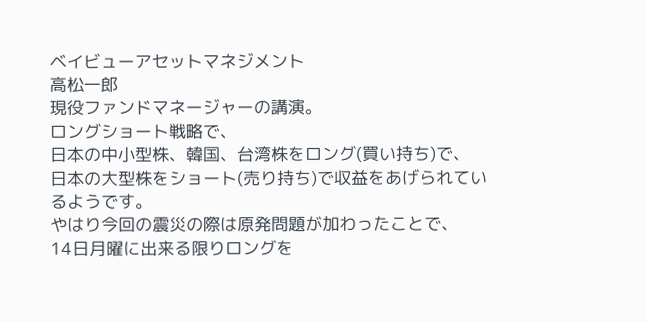ベイビューアセットマネジメント
高松一郎
現役ファンドマネージャーの講演。
ロングショート戦略で、
日本の中小型株、韓国、台湾株をロング(買い持ち)で、
日本の大型株をショート(売り持ち)で収益をあげられているようです。
やはり今回の震災の際は原発問題が加わったことで、
14日月曜に出来る限りロングを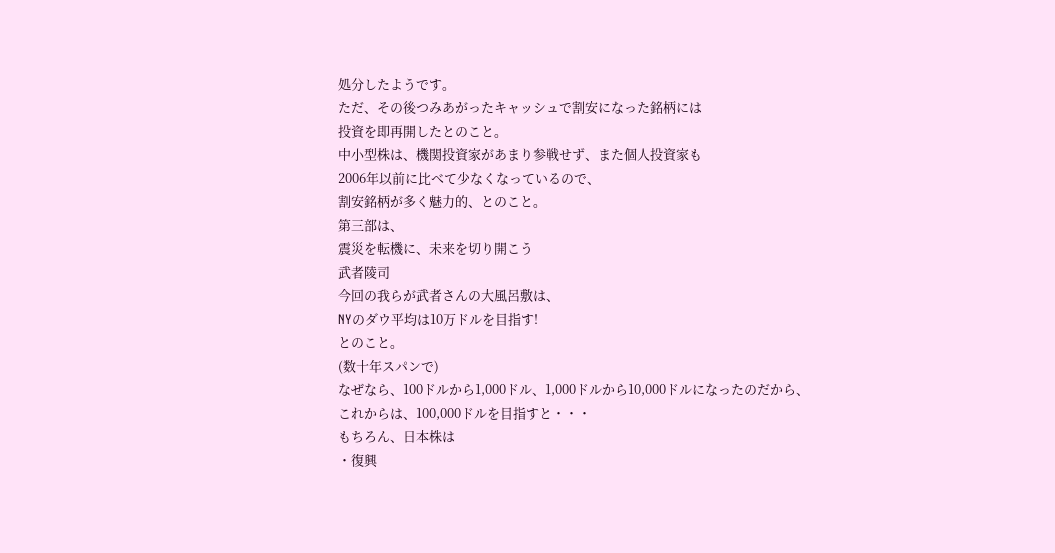処分したようです。
ただ、その後つみあがったキャッシュで割安になった銘柄には
投資を即再開したとのこと。
中小型株は、機関投資家があまり参戦せず、また個人投資家も
2006年以前に比べて少なくなっているので、
割安銘柄が多く魅力的、とのこと。
第三部は、
震災を転機に、未来を切り開こう
武者陵司
今回の我らが武者さんの大風呂敷は、
NYのダウ平均は10万ドルを目指す!
とのこと。
(数十年スパンで)
なぜなら、100ドルから1,000ドル、1,000ドルから10,000ドルになったのだから、
これからは、100,000ドルを目指すと・・・
もちろん、日本株は
・復興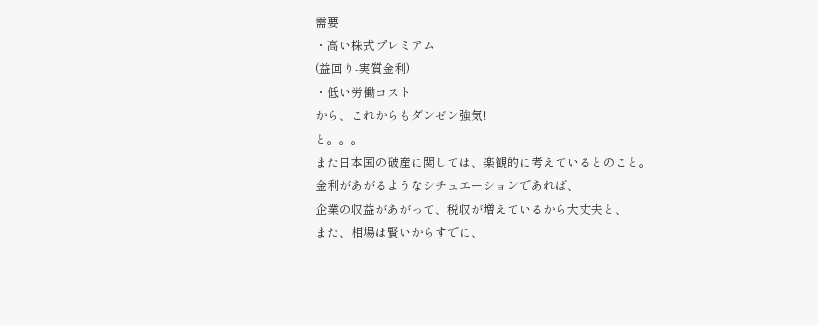需要
・高い株式プレミアム
(益回り-実質金利)
・低い労働コスト
から、これからもダンゼン強気!
と。。。
また日本国の破産に関しては、楽観的に考えているとのこと。
金利があがるようなシチュエーションであれば、
企業の収益があがって、税収が増えているから大丈夫と、
また、相場は賢いからすでに、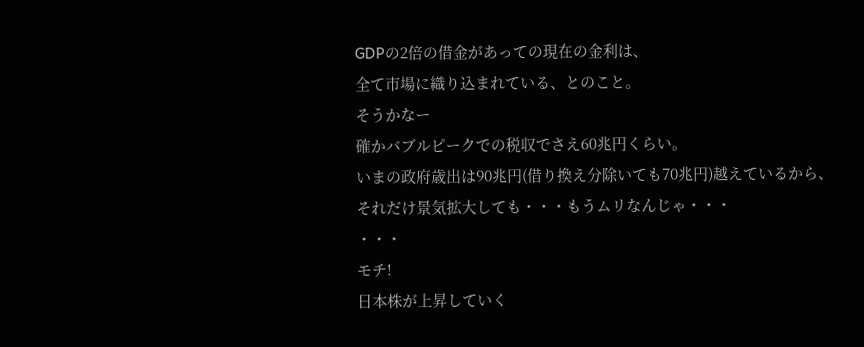GDPの2倍の借金があっての現在の金利は、
全て市場に織り込まれている、とのこと。
そうかなー
確かバブルピークでの税収でさえ60兆円くらい。
いまの政府歳出は90兆円(借り換え分除いても70兆円)越えているから、
それだけ景気拡大しても・・・もうムリなんじゃ・・・
・・・
モチ!
日本株が上昇していく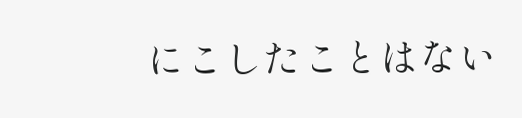にこしたことはない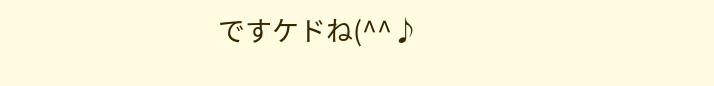ですケドね(^^♪